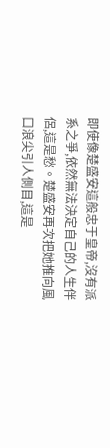即使像楚盛安這般忠于皇帝,沒有派系之爭,依然無法決定自己的人生伴侶,這是愁。楚盛安再次把她推向風口浪尖引人側目,這是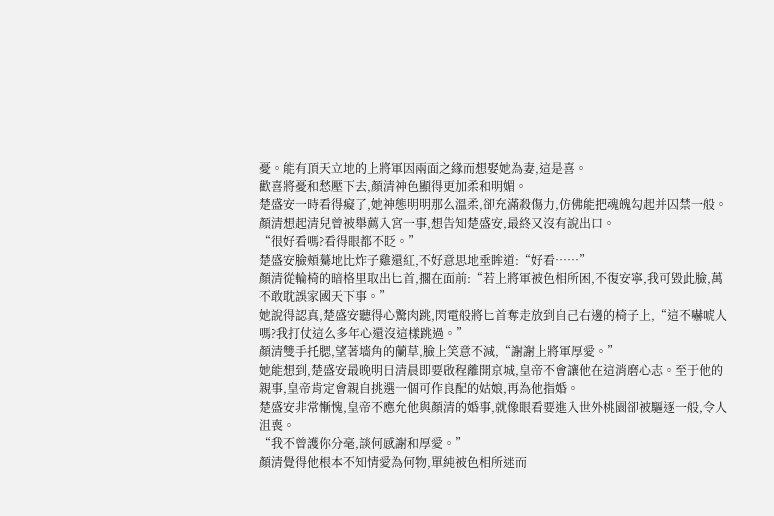憂。能有頂天立地的上將軍因兩面之緣而想娶她為妻,這是喜。
歡喜將憂和愁壓下去,顏清神色顯得更加柔和明媚。
楚盛安一時看得癡了,她神態明明那么溫柔,卻充滿殺傷力,仿佛能把魂魄勾起并囚禁一般。
顏清想起清兒曾被舉薦入宮一事,想告知楚盛安,最終又沒有說出口。
“很好看嗎?看得眼都不眨。”
楚盛安臉頰驀地比炸子雞還紅,不好意思地垂眸道:“好看……”
顏清從輪椅的暗格里取出匕首,擱在面前:“若上將軍被色相所困,不復安寧,我可毀此臉,萬不敢耽誤家國天下事。”
她說得認真,楚盛安聽得心驚肉跳,閃電般將匕首奪走放到自己右邊的椅子上,“這不嚇唬人嗎?我打仗這么多年心還沒這樣跳過。”
顏清雙手托腮,望著墻角的蘭草,臉上笑意不減,“謝謝上將軍厚愛。”
她能想到,楚盛安最晚明日清晨即要啟程離開京城,皇帝不會讓他在這消磨心志。至于他的親事,皇帝肯定會親自挑選一個可作良配的姑娘,再為他指婚。
楚盛安非常慚愧,皇帝不應允他與顏清的婚事,就像眼看要進入世外桃園卻被驅逐一般,令人沮喪。
“我不曾護你分毫,談何感謝和厚愛。”
顏清覺得他根本不知情愛為何物,單純被色相所迷而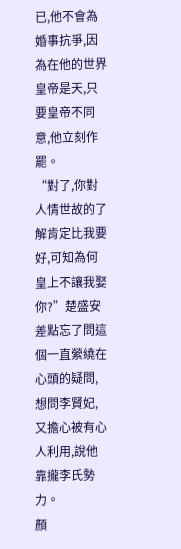已,他不會為婚事抗爭,因為在他的世界皇帝是天,只要皇帝不同意,他立刻作罷。
“對了,你對人情世故的了解肯定比我要好,可知為何皇上不讓我娶你?”楚盛安差點忘了問這個一直縈繞在心頭的疑問,想問李賢妃,又擔心被有心人利用,說他靠攏李氏勢力。
顏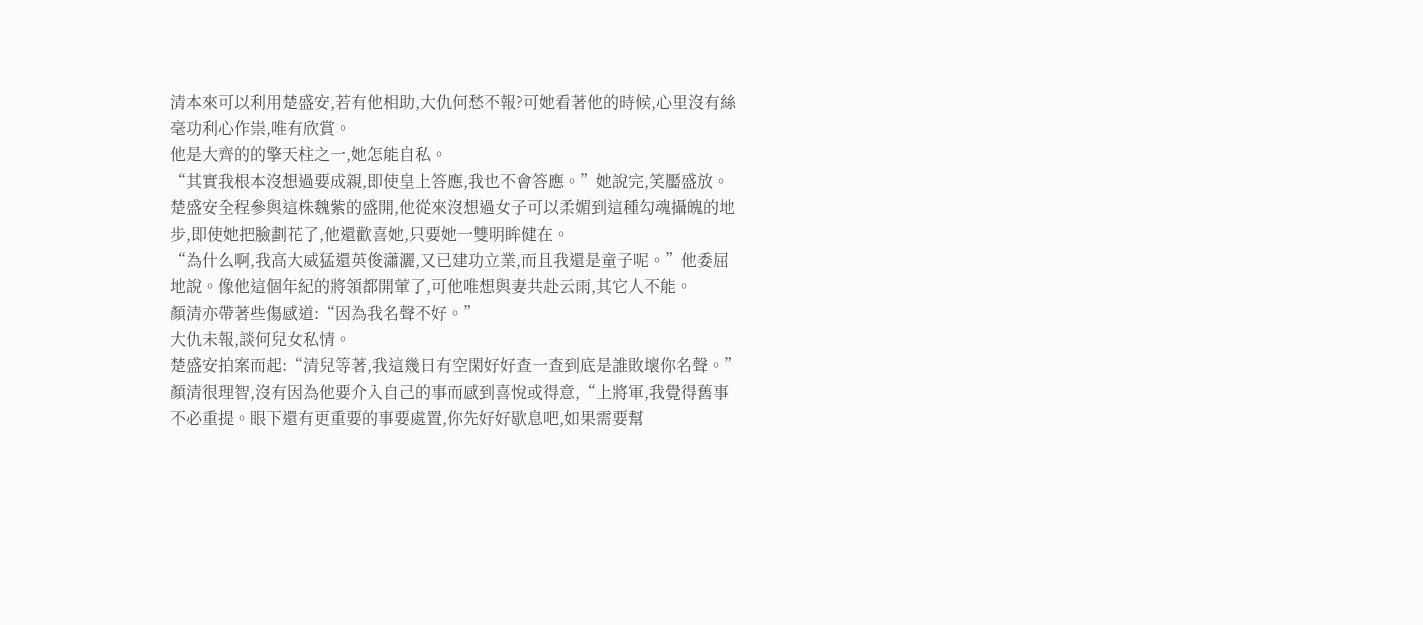清本來可以利用楚盛安,若有他相助,大仇何愁不報?可她看著他的時候,心里沒有絲毫功利心作祟,唯有欣賞。
他是大齊的的擎天柱之一,她怎能自私。
“其實我根本沒想過要成親,即使皇上答應,我也不會答應。”她說完,笑靨盛放。
楚盛安全程參與這株魏紫的盛開,他從來沒想過女子可以柔媚到這種勾魂攝魄的地步,即使她把臉劃花了,他還歡喜她,只要她一雙明眸健在。
“為什么啊,我高大威猛還英俊瀟灑,又已建功立業,而且我還是童子呢。”他委屈地說。像他這個年紀的將領都開葷了,可他唯想與妻共赴云雨,其它人不能。
顏清亦帶著些傷感道:“因為我名聲不好。”
大仇未報,談何兒女私情。
楚盛安拍案而起:“清兒等著,我這幾日有空閑好好查一查到底是誰敗壞你名聲。”
顏清很理智,沒有因為他要介入自己的事而感到喜悅或得意,“上將軍,我覺得舊事不必重提。眼下還有更重要的事要處置,你先好好歇息吧,如果需要幫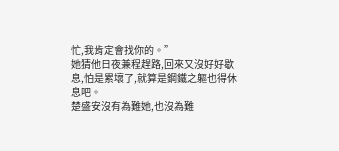忙,我肯定會找你的。”
她猜他日夜兼程趕路,回來又沒好好歇息,怕是累壞了,就算是鋼鐵之軀也得休息吧。
楚盛安沒有為難她,也沒為難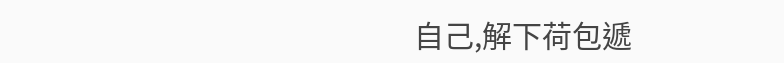自己,解下荷包遞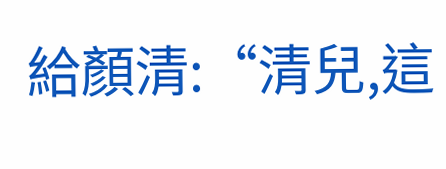給顏清:“清兒,這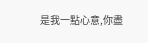是我一點心意,你盡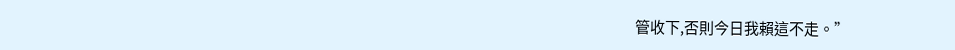管收下,否則今日我賴這不走。”